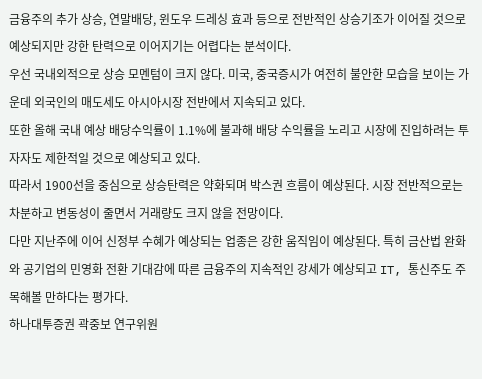금융주의 추가 상승, 연말배당, 윈도우 드레싱 효과 등으로 전반적인 상승기조가 이어질 것으로 예상되지만 강한 탄력으로 이어지기는 어렵다는 분석이다.
우선 국내외적으로 상승 모멘텀이 크지 않다. 미국, 중국증시가 여전히 불안한 모습을 보이는 가운데 외국인의 매도세도 아시아시장 전반에서 지속되고 있다.
또한 올해 국내 예상 배당수익률이 1.1%에 불과해 배당 수익률을 노리고 시장에 진입하려는 투자자도 제한적일 것으로 예상되고 있다.
따라서 1900선을 중심으로 상승탄력은 약화되며 박스권 흐름이 예상된다. 시장 전반적으로는 차분하고 변동성이 줄면서 거래량도 크지 않을 전망이다.
다만 지난주에 이어 신정부 수혜가 예상되는 업종은 강한 움직임이 예상된다. 특히 금산법 완화와 공기업의 민영화 전환 기대감에 따른 금융주의 지속적인 강세가 예상되고 IT, 통신주도 주목해볼 만하다는 평가다.
하나대투증권 곽중보 연구위원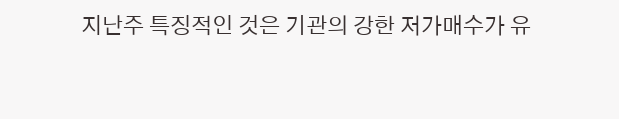지난주 특징적인 것은 기관의 강한 저가매수가 유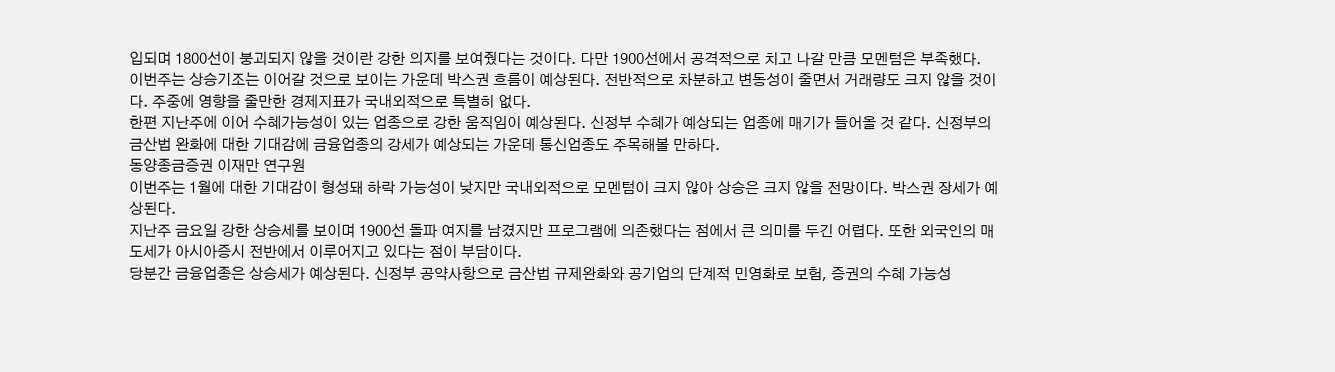입되며 1800선이 붕괴되지 않을 것이란 강한 의지를 보여줬다는 것이다. 다만 1900선에서 공격적으로 치고 나갈 만큼 모멘텀은 부족했다.
이번주는 상승기조는 이어갈 것으로 보이는 가운데 박스권 흐름이 예상된다. 전반적으로 차분하고 변동성이 줄면서 거래량도 크지 않을 것이다. 주중에 영향을 줄만한 경제지표가 국내외적으로 특별히 없다.
한편 지난주에 이어 수혜가능성이 있는 업종으로 강한 움직임이 예상된다. 신정부 수혜가 예상되는 업종에 매기가 들어올 것 같다. 신정부의 금산법 완화에 대한 기대감에 금융업종의 강세가 예상되는 가운데 통신업종도 주목해볼 만하다.
동양종금증권 이재만 연구원
이번주는 1월에 대한 기대감이 형성돼 하락 가능성이 낮지만 국내외적으로 모멘텀이 크지 않아 상승은 크지 않을 전망이다. 박스권 장세가 예상된다.
지난주 금요일 강한 상승세를 보이며 1900선 돌파 여지를 남겼지만 프로그램에 의존했다는 점에서 큰 의미를 두긴 어렵다. 또한 외국인의 매도세가 아시아증시 전반에서 이루어지고 있다는 점이 부담이다.
당분간 금융업종은 상승세가 예상된다. 신정부 공약사항으로 금산법 규제완화와 공기업의 단계적 민영화로 보험, 증권의 수혜 가능성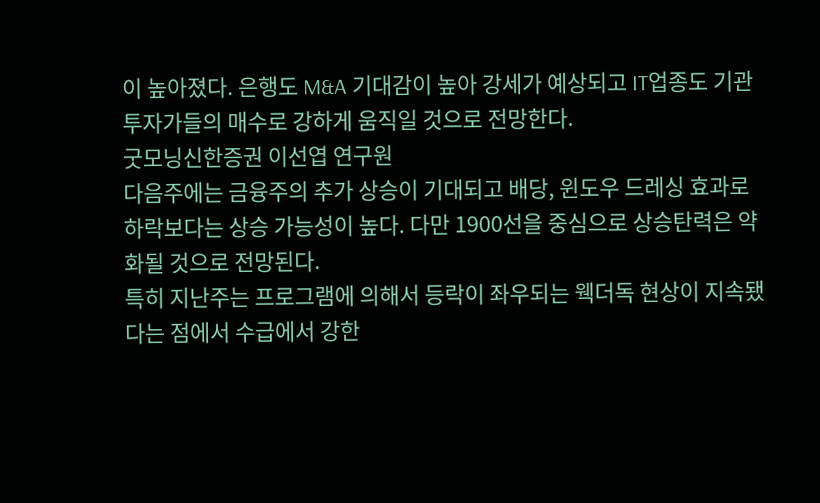이 높아졌다. 은행도 M&A 기대감이 높아 강세가 예상되고 IT업종도 기관 투자가들의 매수로 강하게 움직일 것으로 전망한다.
굿모닝신한증권 이선엽 연구원
다음주에는 금융주의 추가 상승이 기대되고 배당, 윈도우 드레싱 효과로 하락보다는 상승 가능성이 높다. 다만 1900선을 중심으로 상승탄력은 약화될 것으로 전망된다.
특히 지난주는 프로그램에 의해서 등락이 좌우되는 웩더독 현상이 지속됐다는 점에서 수급에서 강한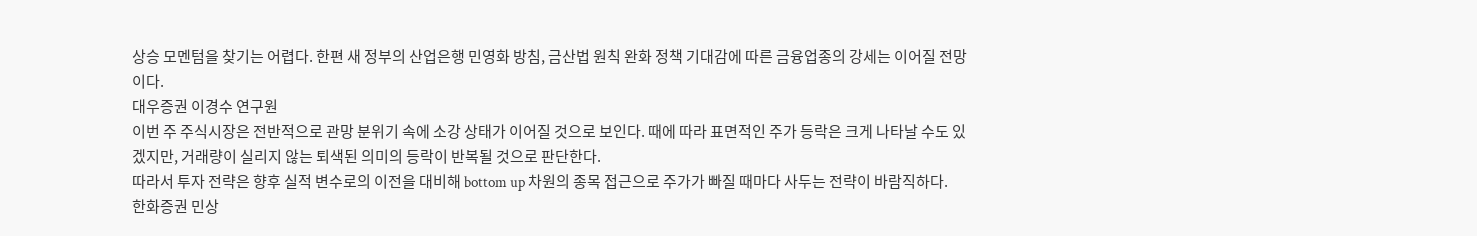상승 모멘텀을 찾기는 어렵다. 한편 새 정부의 산업은행 민영화 방침, 금산법 원칙 완화 정책 기대감에 따른 금융업종의 강세는 이어질 전망이다.
대우증권 이경수 연구원
이번 주 주식시장은 전반적으로 관망 분위기 속에 소강 상태가 이어질 것으로 보인다. 때에 따라 표면적인 주가 등락은 크게 나타날 수도 있겠지만, 거래량이 실리지 않는 퇴색된 의미의 등락이 반복될 것으로 판단한다.
따라서 투자 전략은 향후 실적 변수로의 이전을 대비해 bottom up 차원의 종목 접근으로 주가가 빠질 때마다 사두는 전략이 바람직하다.
한화증권 민상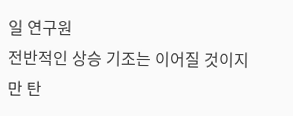일 연구원
전반적인 상승 기조는 이어질 것이지만 탄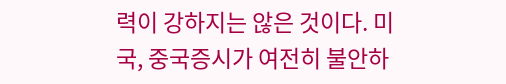력이 강하지는 않은 것이다. 미국, 중국증시가 여전히 불안하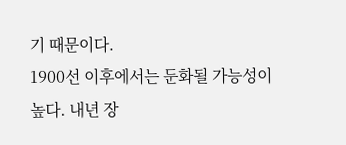기 때문이다.
1900선 이후에서는 둔화될 가능성이 높다. 내년 장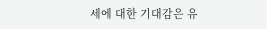세에 대한 기대감은 유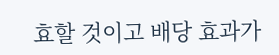효할 것이고 배당 효과가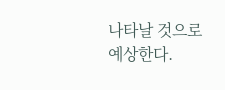나타날 것으로 예상한다.